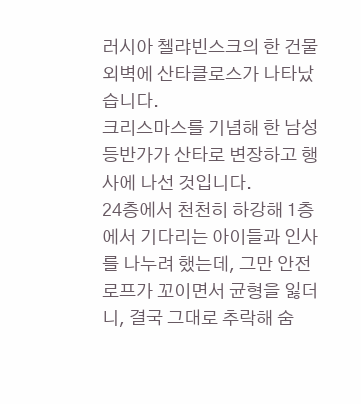러시아 첼랴빈스크의 한 건물 외벽에 산타클로스가 나타났습니다.
크리스마스를 기념해 한 남성 등반가가 산타로 변장하고 행사에 나선 것입니다.
24층에서 천천히 하강해 1층에서 기다리는 아이들과 인사를 나누려 했는데, 그만 안전 로프가 꼬이면서 균형을 잃더니, 결국 그대로 추락해 숨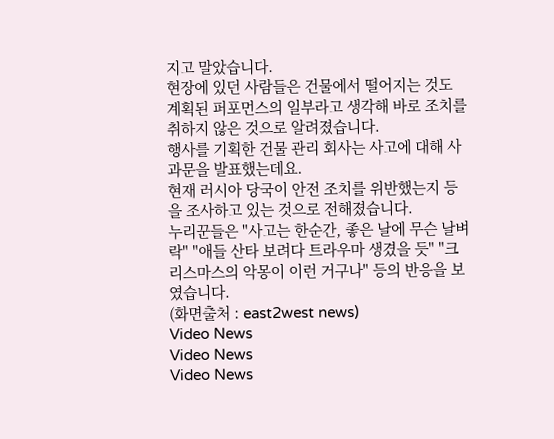지고 말았습니다.
현장에 있던 사람들은 건물에서 떨어지는 것도 계획된 퍼포먼스의 일부라고 생각해 바로 조치를 취하지 않은 것으로 알려졌습니다.
행사를 기획한 건물 관리 회사는 사고에 대해 사과문을 발표했는데요.
현재 러시아 당국이 안전 조치를 위반했는지 등을 조사하고 있는 것으로 전해졌습니다.
누리꾼들은 "사고는 한순간, 좋은 날에 무슨 날벼락" "애들 산타 보려다 트라우마 생겼을 듯" "크리스마스의 악몽이 이런 거구나" 등의 반응을 보였습니다.
(화면출처 : east2west news)
Video News
Video News
Video News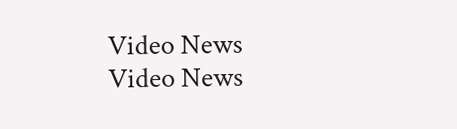Video News
Video News